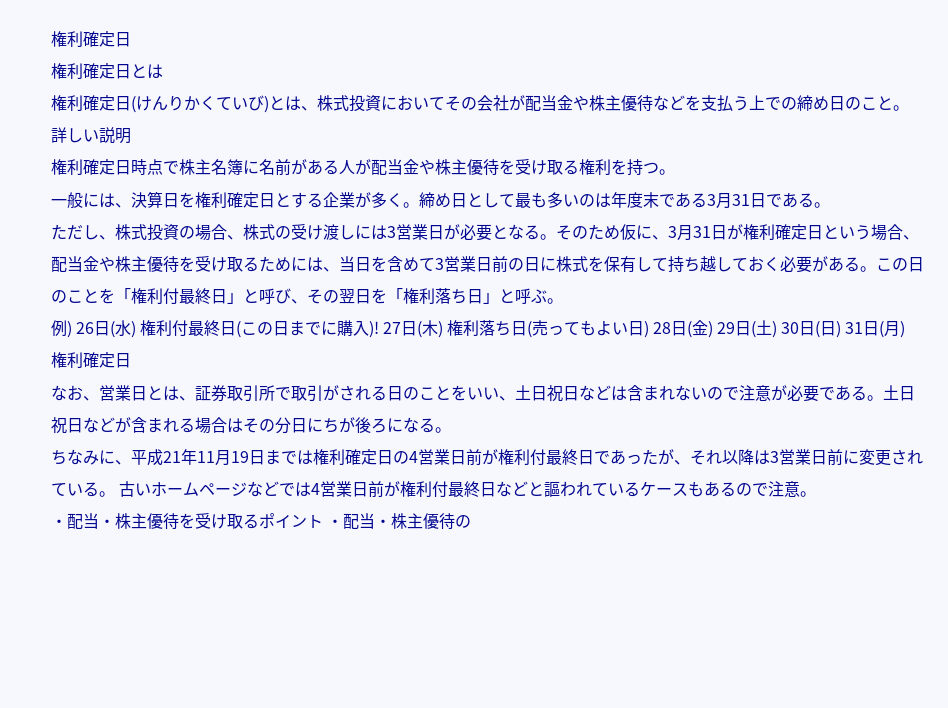権利確定日
権利確定日とは
権利確定日(けんりかくていび)とは、株式投資においてその会社が配当金や株主優待などを支払う上での締め日のこと。
詳しい説明
権利確定日時点で株主名簿に名前がある人が配当金や株主優待を受け取る権利を持つ。
一般には、決算日を権利確定日とする企業が多く。締め日として最も多いのは年度末である3月31日である。
ただし、株式投資の場合、株式の受け渡しには3営業日が必要となる。そのため仮に、3月31日が権利確定日という場合、配当金や株主優待を受け取るためには、当日を含めて3営業日前の日に株式を保有して持ち越しておく必要がある。この日のことを「権利付最終日」と呼び、その翌日を「権利落ち日」と呼ぶ。
例) 26日(水) 権利付最終日(この日までに購入)! 27日(木) 権利落ち日(売ってもよい日) 28日(金) 29日(土) 30日(日) 31日(月) 権利確定日
なお、営業日とは、証券取引所で取引がされる日のことをいい、土日祝日などは含まれないので注意が必要である。土日祝日などが含まれる場合はその分日にちが後ろになる。
ちなみに、平成21年11月19日までは権利確定日の4営業日前が権利付最終日であったが、それ以降は3営業日前に変更されている。 古いホームページなどでは4営業日前が権利付最終日などと謳われているケースもあるので注意。
・配当・株主優待を受け取るポイント ・配当・株主優待の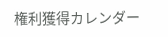権利獲得カレンダー